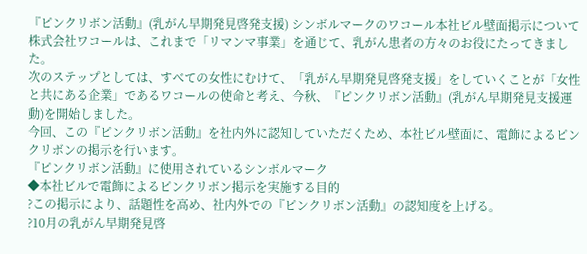『ピンクリボン活動』(乳がん早期発見啓発支援) シンボルマークのワコール本社ビル壁面掲示について
株式会社ワコールは、これまで「リマンマ事業」を通じて、乳がん患者の方々のお役にたってきました。
次のステップとしては、すべての女性にむけて、「乳がん早期発見啓発支援」をしていくことが「女性と共にある企業」であるワコールの使命と考え、今秋、『ピンクリボン活動』(乳がん早期発見支援運動)を開始しました。
今回、この『ピンクリボン活動』を社内外に認知していただくため、本社ビル壁面に、電飾によるピンクリボンの掲示を行います。
『ピンクリボン活動』に使用されているシンボルマーク
◆本社ビルで電飾によるピンクリボン掲示を実施する目的
?この掲示により、話題性を高め、社内外での『ピンクリボン活動』の認知度を上げる。
?10月の乳がん早期発見啓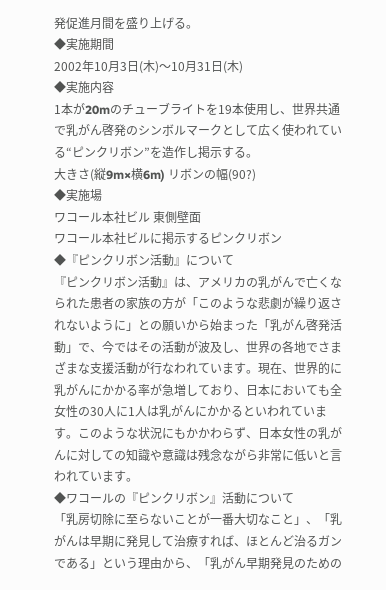発促進月間を盛り上げる。
◆実施期間
2002年10月3日(木)〜10月31日(木)
◆実施内容
1本が20mのチューブライトを19本使用し、世界共通で乳がん啓発のシンボルマークとして広く使われている“ピンクリボン”を造作し掲示する。
大きさ(縦9m×横6m) リボンの幅(90?)
◆実施場
ワコール本社ビル 東側壁面
ワコール本社ビルに掲示するピンクリボン
◆『ピンクリボン活動』について
『ピンクリボン活動』は、アメリカの乳がんで亡くなられた患者の家族の方が「このような悲劇が繰り返されないように」との願いから始まった「乳がん啓発活動」で、今ではその活動が波及し、世界の各地でさまざまな支援活動が行なわれています。現在、世界的に乳がんにかかる率が急増しており、日本においても全女性の30人に1人は乳がんにかかるといわれています。このような状況にもかかわらず、日本女性の乳がんに対しての知識や意識は残念ながら非常に低いと言われています。
◆ワコールの『ピンクリボン』活動について
「乳房切除に至らないことが一番大切なこと」、「乳がんは早期に発見して治療すれば、ほとんど治るガンである」という理由から、「乳がん早期発見のための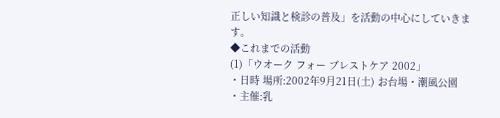正しい知識と検診の普及」を活動の中心にしていきます。
◆これまでの活動
(1)「ウオーク フォー ブレストケア 2002」
・日時 場所:2002年9月21日(土) お台場・潮風公園
・主催:乳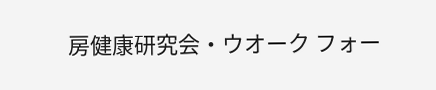房健康研究会・ウオーク フォー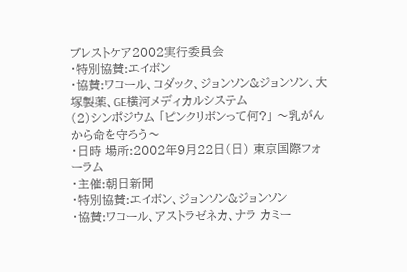ブレストケア2002実行委員会
・特別協賛:エイボン
・協賛:ワコール、コダック、ジョンソン&ジョンソン、大塚製薬、GE横河メディカルシステム
(2)シンポジウム 「ピンクリボンって何?」 〜乳がんから命を守ろう〜
・日時 場所:2002年9月22日(日) 東京国際フォーラム
・主催:朝日新聞
・特別協賛:エイボン、ジョンソン&ジョンソン
・協賛:ワコール、アストラゼネカ、ナラ カミー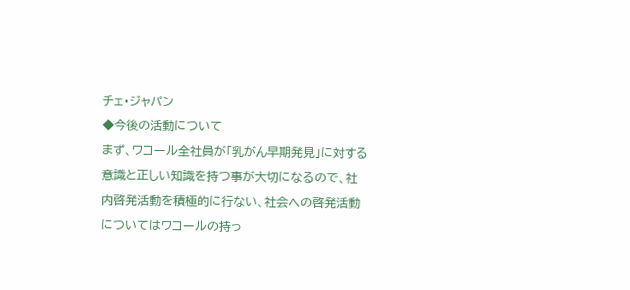チェ・ジャパン
◆今後の活動について
まず、ワコール全社員が「乳がん早期発見」に対する意識と正しい知識を持つ事が大切になるので、社内啓発活動を積極的に行ない、社会への啓発活動についてはワコールの持っ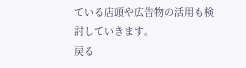ている店頭や広告物の活用も検討していきます。
戻る